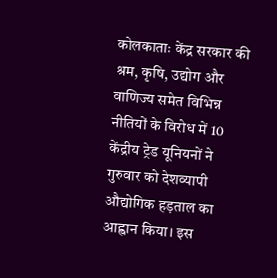कोलकाताः केंद्र सरकार की श्रम, कृषि, उद्योग और वाणिज्य समेत विभिन्न नीतियों के विरोध में 10 केंद्रीय ट्रेड यूनियनों ने गुरुवार को देशव्यापी औद्योगिक हड़ताल का आह्वान किया। इस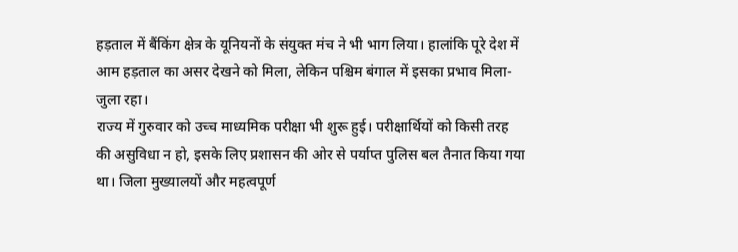हड़ताल में बैंकिंग क्षेत्र के यूनियनों के संयुक्त मंच ने भी भाग लिया। हालांकि पूरे देश में आम हड़ताल का असर देखने को मिला, लेकिन पश्चिम बंगाल में इसका प्रभाव मिला-जुला रहा।
राज्य में गुरुवार को उच्च माध्यमिक परीक्षा भी शुरू हुई। परीक्षार्थियों को किसी तरह की असुविधा न हो, इसके लिए प्रशासन की ओर से पर्याप्त पुलिस बल तैनात किया गया था। जिला मुख्यालयों और महत्वपूर्ण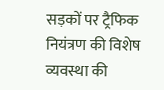सड़कों पर ट्रैफिक नियंत्रण की विशेष व्यवस्था की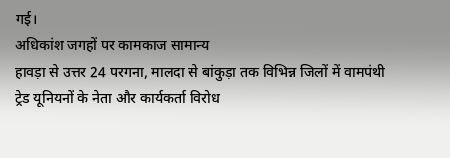गई।
अधिकांश जगहों पर कामकाज सामान्य
हावड़ा से उत्तर 24 परगना, मालदा से बांकुड़ा तक विभिन्न जिलों में वामपंथी ट्रेड यूनियनों के नेता और कार्यकर्ता विरोध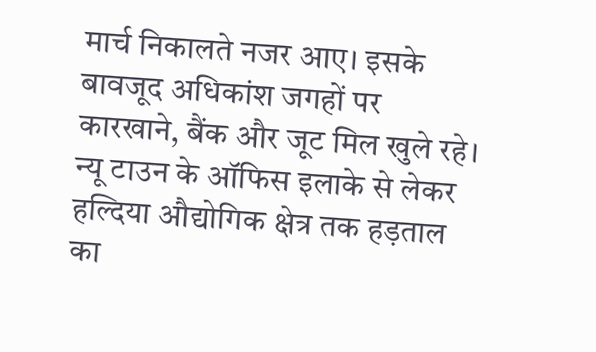मार्च निकालते नजर आए। इसके बावजूद अधिकांश जगहों पर कारखाने, बैंक और जूट मिल खुले रहे।
न्यू टाउन के ऑफिस इलाके से लेकर हल्दिया औद्योगिक क्षेत्र तक हड़ताल का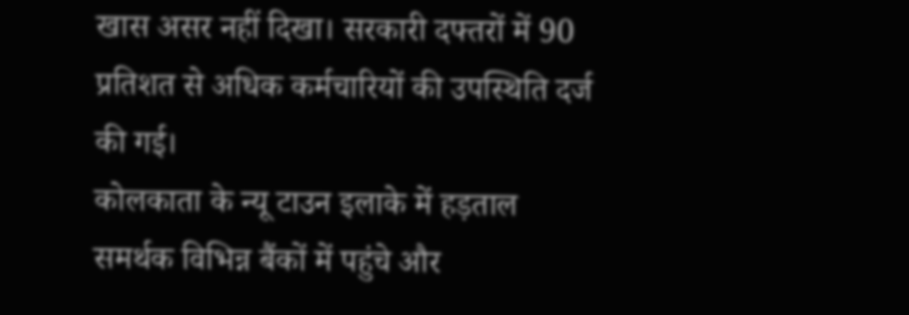खास असर नहीं दिखा। सरकारी दफ्तरों में 90 प्रतिशत से अधिक कर्मचारियों की उपस्थिति दर्ज की गई।
कोलकाता के न्यू टाउन इलाके में हड़ताल समर्थक विभिन्न बैंकों में पहुंचे और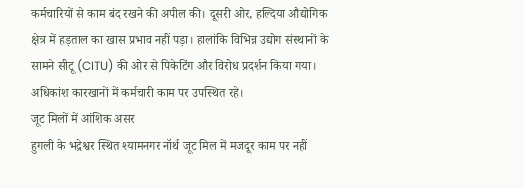कर्मचारियों से काम बंद रखने की अपील की। दूसरी ओर, हल्दिया औद्योगिक क्षेत्र में हड़ताल का खास प्रभाव नहीं पड़ा। हालांकि विभिन्न उद्योग संस्थानों के सामने सीटू (CITU) की ओर से पिकेटिंग और विरोध प्रदर्शन किया गया। अधिकांश कारखानों में कर्मचारी काम पर उपस्थित रहे।
जूट मिलों में आंशिक असर
हुगली के भद्रेश्वर स्थित श्यामनगर नॉर्थ जूट मिल में मजदूर काम पर नहीं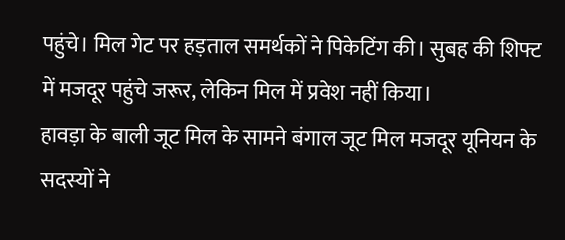पहुंचे। मिल गेट पर हड़ताल समर्थकों ने पिकेटिंग की। सुबह की शिफ्ट में मजदूर पहुंचे जरूर, लेकिन मिल में प्रवेश नहीं किया।
हावड़ा के बाली जूट मिल के सामने बंगाल जूट मिल मजदूर यूनियन के सदस्यों ने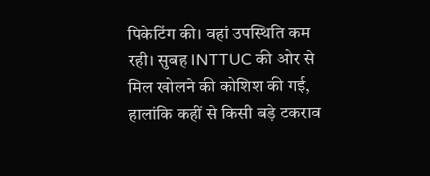पिकेटिंग की। वहां उपस्थिति कम रही। सुबह INTTUC की ओर से मिल खोलने की कोशिश की गई, हालांकि कहीं से किसी बड़े टकराव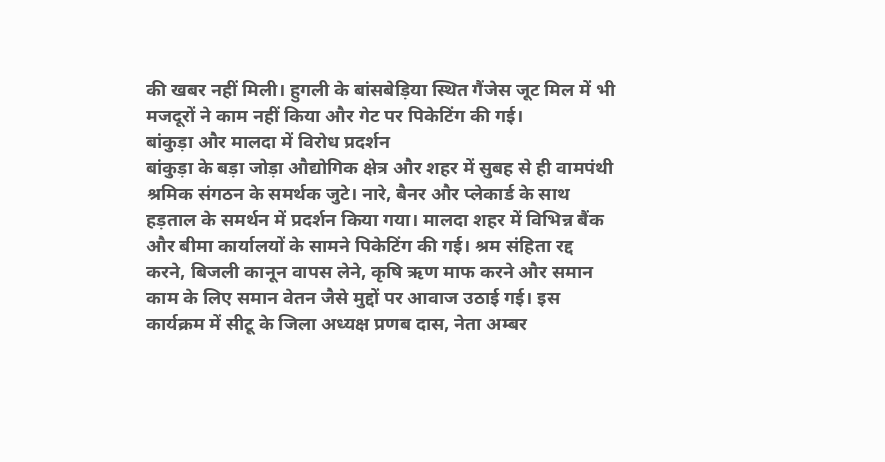की खबर नहीं मिली। हुगली के बांसबेड़िया स्थित गैंजेस जूट मिल में भी मजदूरों ने काम नहीं किया और गेट पर पिकेटिंग की गई।
बांकुड़ा और मालदा में विरोध प्रदर्शन
बांकुड़ा के बड़ा जोड़ा औद्योगिक क्षेत्र और शहर में सुबह से ही वामपंथी श्रमिक संगठन के समर्थक जुटे। नारे, बैनर और प्लेकार्ड के साथ हड़ताल के समर्थन में प्रदर्शन किया गया। मालदा शहर में विभिन्न बैंक और बीमा कार्यालयों के सामने पिकेटिंग की गई। श्रम संहिता रद्द करने, बिजली कानून वापस लेने, कृषि ऋण माफ करने और समान काम के लिए समान वेतन जैसे मुद्दों पर आवाज उठाई गई। इस कार्यक्रम में सीटू के जिला अध्यक्ष प्रणब दास, नेता अम्बर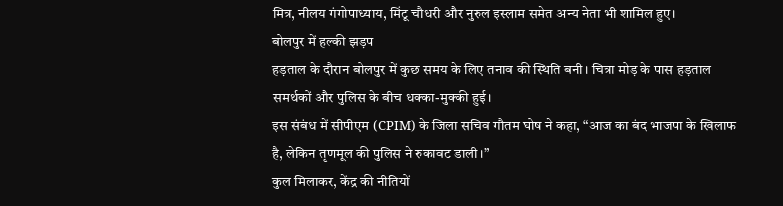मित्र, नीलय गंगोपाध्याय, मिंटू चौधरी और नुरुल इस्लाम समेत अन्य नेता भी शामिल हुए।
बोलपुर में हल्की झड़प
हड़ताल के दौरान बोलपुर में कुछ समय के लिए तनाव की स्थिति बनी। चित्रा मोड़ के पास हड़ताल समर्थकों और पुलिस के बीच धक्का-मुक्की हुई।
इस संबंध में सीपीएम (CPIM) के जिला सचिव गौतम घोष ने कहा, “आज का बंद भाजपा के खिलाफ है, लेकिन तृणमूल की पुलिस ने रुकावट डाली।”
कुल मिलाकर, केंद्र की नीतियों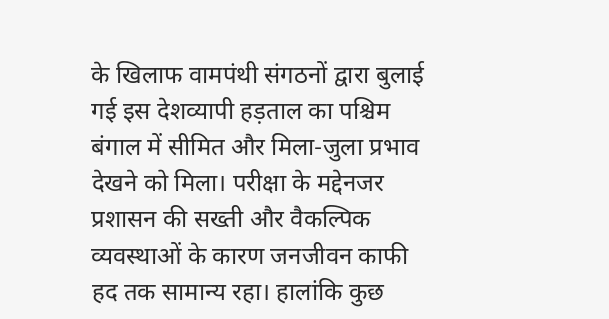के खिलाफ वामपंथी संगठनों द्वारा बुलाई गई इस देशव्यापी हड़ताल का पश्चिम बंगाल में सीमित और मिला-जुला प्रभाव देखने को मिला। परीक्षा के मद्देनजर प्रशासन की सख्ती और वैकल्पिक व्यवस्थाओं के कारण जनजीवन काफी हद तक सामान्य रहा। हालांकि कुछ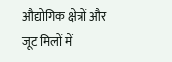औद्योगिक क्षेत्रों और जूट मिलों में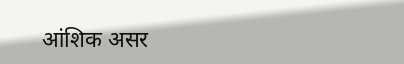आंशिक असर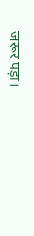जरूर पड़ा।